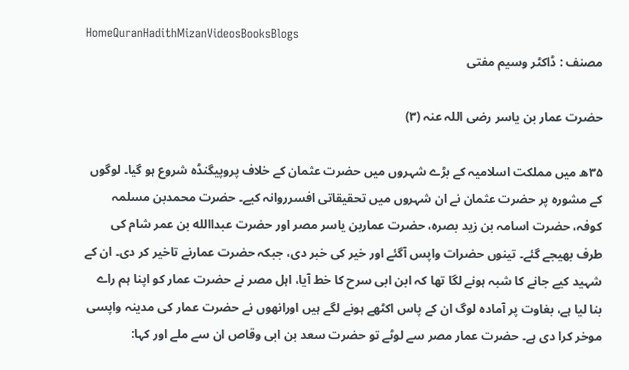HomeQuranHadithMizanVideosBooksBlogs
مصنف : ڈاکٹر وسیم مفتی

حضرت عمار بن یاسر رضی اللہ عنہ (۳)

۳۵ھ میں مملکت اسلامیہ کے بڑے شہروں میں حضرت عثمان کے خلاف پروپیگنڈہ شروع ہو گیا۔ لوگوں کے مشورہ پر حضرت عثمان نے ان شہروں میں تحقیقاتی افسرروانہ کیے۔ حضرت محمدبن مسلمہ کوفہ، حضرت اسامہ بن زید بصرہ، حضرت عماربن یاسر مصر اور حضرت عبداالله بن عمر شام کی طرف بھیجے گئے۔ تینوں حضرات واپس آگئے اور خیر کی خبر دی، جبکہ حضرت عمارنے تاخیر کر دی۔ ان کے شہید کیے جانے کا شبہ ہونے لگا تھا کہ ابن ابی سرح کا خط آیا، اہل مصر نے حضرت عمار کو اپنا ہم راے بنا لیا ہے، بغاوت پر آمادہ لوگ ان کے پاس اکٹھے ہونے لگے ہیں اورانھوں نے حضرت عمار کی مدینہ واپسی موخر کرا دی ہے۔ حضرت عمار مصر سے لوٹے تو حضرت سعد بن ابی وقاص ان سے ملے اور کہا: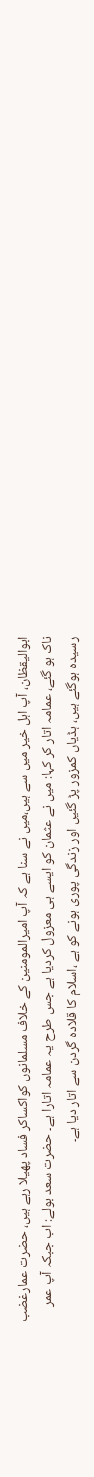ابوالیقظان، آپ اہل خیر میں سے ہیں،میں نے سنا ہے کہ آپ امیرالمومنین کے خلاف مسلمانوں کواکساکر فساد پھیلا رہے ہیں، حضرت عمارغضب ناک ہو گئے، عمامہ اتار کر کہا: میں نے عثمان کو ایسے ہی معزول کردیا ہے جس طرح یہ عمامہ اتارا ہے۔ حضرت سعد بولے: اب جبکہ آپ عمر رسیدہ ہوگئے ہیں، ہڈیاں کمزور پڑ گئیں اور زندگی پوری ہونے کو ہے ،اسلام کا قلادہ گردن سے اتار دیا ہے۔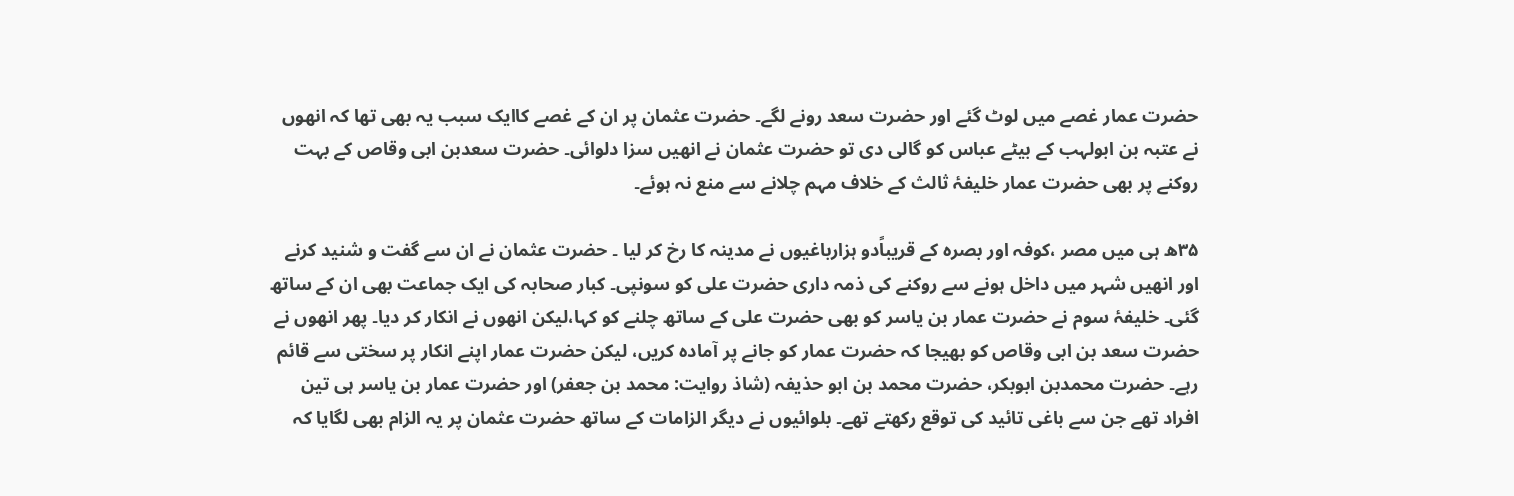حضرت عمار غصے میں لوٹ گئے اور حضرت سعد رونے لگے۔ حضرت عثمان پر ان کے غصے کاایک سبب یہ بھی تھا کہ انھوں نے عتبہ بن ابولہب کے بیٹے عباس کو گالی دی تو حضرت عثمان نے انھیں سزا دلوائی۔ حضرت سعدبن ابی وقاص کے بہت روکنے پر بھی حضرت عمار خلیفۂ ثالث کے خلاف مہم چلانے سے منع نہ ہوئے۔

۳۵ھ ہی میں مصر ،کوفہ اور بصرہ کے قریباًدو ہزارباغیوں نے مدینہ کا رخ کر لیا ۔ حضرت عثمان نے ان سے گفت و شنید کرنے اور انھیں شہر میں داخل ہونے سے روکنے کی ذمہ داری حضرت علی کو سونپی۔ کبار صحابہ کی ایک جماعت بھی ان کے ساتھ گئی۔ خلیفۂ سوم نے حضرت عمار بن یاسر کو بھی حضرت علی کے ساتھ چلنے کو کہا،لیکن انھوں نے انکار کر دیا۔ پھر انھوں نے حضرت سعد بن ابی وقاص کو بھیجا کہ حضرت عمار کو جانے پر آمادہ کریں، لیکن حضرت عمار اپنے انکار پر سختی سے قائم رہے۔ حضرت محمدبن ابوبکر، حضرت محمد بن ابو حذیفہ (شاذ روایت: محمد بن جعفر) اور حضرت عمار بن یاسر ہی تین افراد تھے جن سے باغی تائید کی توقع رکھتے تھے۔ بلوائیوں نے دیگر الزامات کے ساتھ حضرت عثمان پر یہ الزام بھی لگایا کہ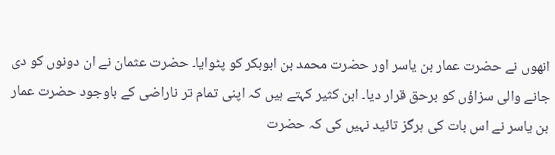انھوں نے حضرت عمار بن یاسر اور حضرت محمد بن ابوبکر کو پٹوایا۔ حضرت عثمان نے ان دونوں کو دی جانے والی سزاؤں کو برحق قرار دیا۔ ابن کثیر کہتے ہیں کہ اپنی تمام تر ناراضی کے باوجود حضرت عمار بن یاسر نے اس بات کی ہرگز تائید نہیں کی کہ حضرت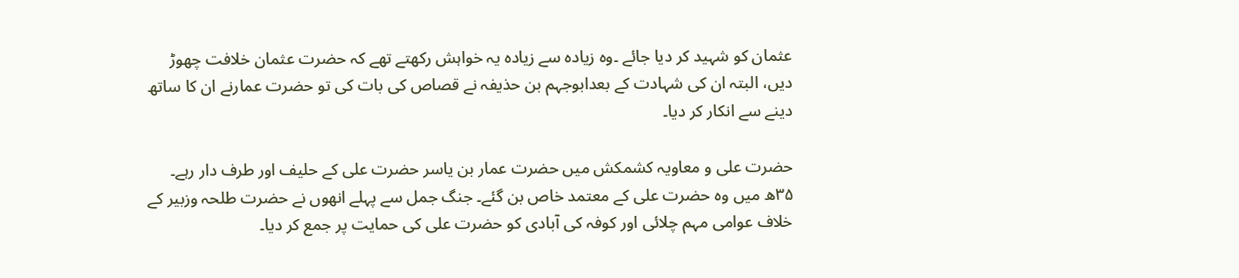عثمان کو شہید کر دیا جائے ۔وہ زیادہ سے زیادہ یہ خواہش رکھتے تھے کہ حضرت عثمان خلافت چھوڑ دیں، البتہ ان کی شہادت کے بعدابوجہم بن حذیفہ نے قصاص کی بات کی تو حضرت عمارنے ان کا ساتھ دینے سے انکار کر دیا۔

حضرت علی و معاویہ کشمکش میں حضرت عمار بن یاسر حضرت علی کے حلیف اور طرف دار رہے۔ ۳۵ھ میں وہ حضرت علی کے معتمد خاص بن گئے۔ جنگ جمل سے پہلے انھوں نے حضرت طلحہ وزبیر کے خلاف عوامی مہم چلائی اور کوفہ کی آبادی کو حضرت علی کی حمایت پر جمع کر دیا۔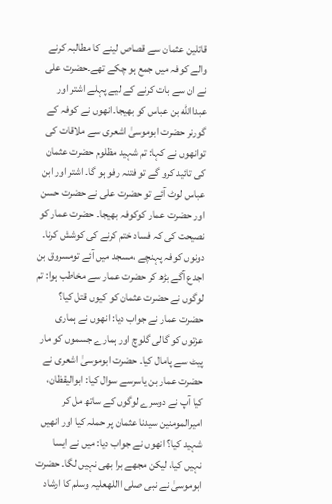قاتلین عثمان سے قصاص لینے کا مطالبہ کرنے والے کوفہ میں جمع ہو چکے تھے۔حضرت علی نے ان سے بات کرنے کے لیے پہلے اشتر اور عبداالله بن عباس کو بھیجا۔انھوں نے کوفہ کے گورنر حضرت ابوموسیٰ اشعری سے ملاقات کی توانھوں نے کہا: تم شہید مظلوم حضرت عثمان کی تائید کرو گے تو فتنہ رفو ہو گا۔ اشتر اور ابن عباس لوٹ آئے تو حضرت علی نے حضرت حسن اور حضرت عمار کوکوفہ بھیجا۔ حضرت عمار کو نصیحت کی کہ فساد ختم کرنے کی کوشش کرنا۔ دونوں کوفہ پہنچے ،مسجد میں آئے تومسروق بن اجدع آگے بڑھ کر حضرت عمار سے مخاطب ہوا: تم لوگوں نے حضرت عثمان کو کیوں قتل کیا؟ حضرت عمار نے جواب دیا: انھوں نے ہماری عزتوں کو گالی گلوچ اور ہمارے جسموں کو مار پیٹ سے پامال کیا۔ حضرت ابوموسیٰ اشعری نے حضرت عمار بن یاسرسے سوال کیا: ابوالیقظان، کیا آپ نے دوسرے لوگوں کے ساتھ مل کر امیرالمومنین سیدنا عثمان پر حملہ کیا اور انھیں شہید کیا؟ انھوں نے جواب دیا: میں نے ایسا نہیں کیا، لیکن مجھے برا بھی نہیں لگا۔ حضرت ابوموسیٰ نے نبی صلی االلهعلیہ وسلم کا ارشاد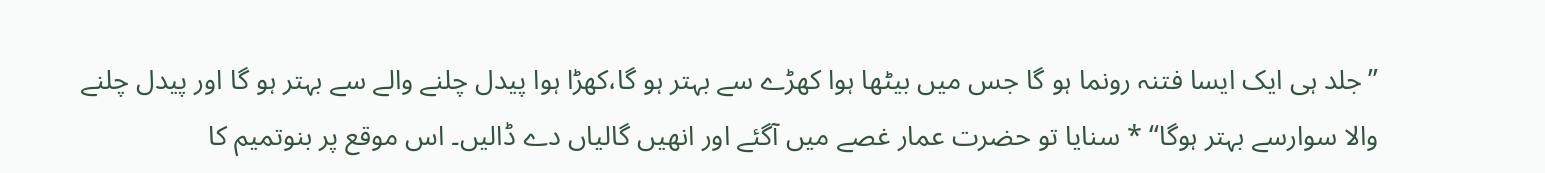’’جلد ہی ایک ایسا فتنہ رونما ہو گا جس میں بیٹھا ہوا کھڑے سے بہتر ہو گا،کھڑا ہوا پیدل چلنے والے سے بہتر ہو گا اور پیدل چلنے والا سوارسے بہتر ہوگا‘‘ * سنایا تو حضرت عمار غصے میں آگئے اور انھیں گالیاں دے ڈالیں۔ اس موقع پر بنوتمیم کا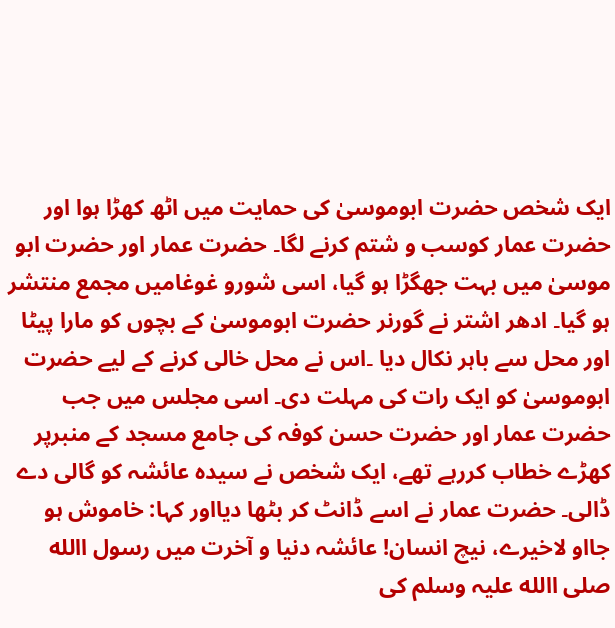ایک شخص حضرت ابوموسیٰ کی حمایت میں اٹھ کھڑا ہوا اور حضرت عمار کوسب و شتم کرنے لگا۔ حضرت عمار اور حضرت ابو موسیٰ میں بہت جھگڑا ہو گیا، اسی شورو غوغامیں مجمع منتشر ہو گیا۔ ادھر اشتر نے گورنر حضرت ابوموسیٰ کے بچوں کو مارا پیٹا اور محل سے باہر نکال دیا ۔اس نے محل خالی کرنے کے لیے حضرت ابوموسیٰ کو ایک رات کی مہلت دی۔ اسی مجلس میں جب حضرت عمار اور حضرت حسن کوفہ کی جامع مسجد کے منبرپر کھڑے خطاب کررہے تھے، ایک شخص نے سیدہ عائشہ کو گالی دے ڈالی۔ حضرت عمار نے اسے ڈانٹ کر بٹھا دیااور کہا: خاموش ہو جااو لاخیرے، نیچ انسان! عائشہ دنیا و آخرت میں رسول االله صلی االله علیہ وسلم کی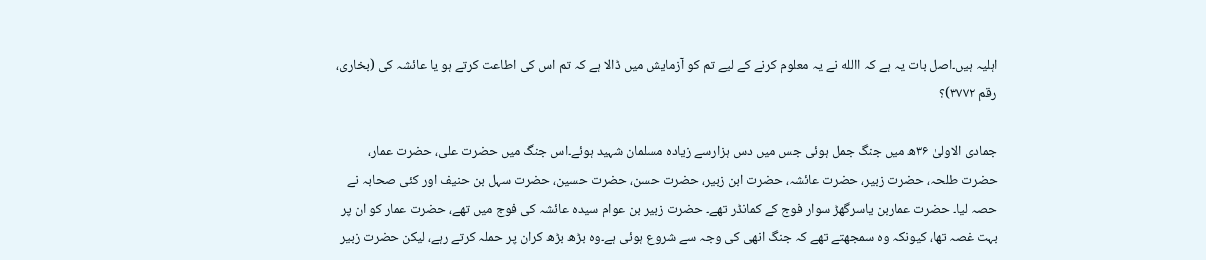اہلیہ ہیں۔اصل بات یہ ہے کہ االله نے یہ معلوم کرنے کے لیے تم کو آزمایش میں ڈالا ہے کہ تم اس کی اطاعت کرتے ہو یا عائشہ کی (بخاری، رقم ۳۷۷۲)؟

جمادی الاولیٰ ۳۶ھ میں جنگ جمل ہوئی جس میں دس ہزارسے زیادہ مسلمان شہید ہوئے۔اس جنگ میں حضرت علی، حضرت عمار، حضرت طلحہ، حضرت زبیر، حضرت عائشہ، حضرت ابن زبیر، حضرت حسن، حضرت حسین، حضرت سہل بن حنیف اور کئی صحابہ نے حصہ لیا۔ حضرت عماربن یاسرگھڑ سوار فوج کے کمانڈر تھے۔ حضرت زبیر بن عوام سیدہ عائشہ کی فوج میں تھے، حضرت عمار کو ان پر بہت غصہ تھا، کیونکہ وہ سمجھتے تھے کہ جنگ انھی کی وجہ سے شروع ہوئی ہے۔وہ بڑھ بڑھ کران پر حملہ کرتے رہے، لیکن حضرت زبیر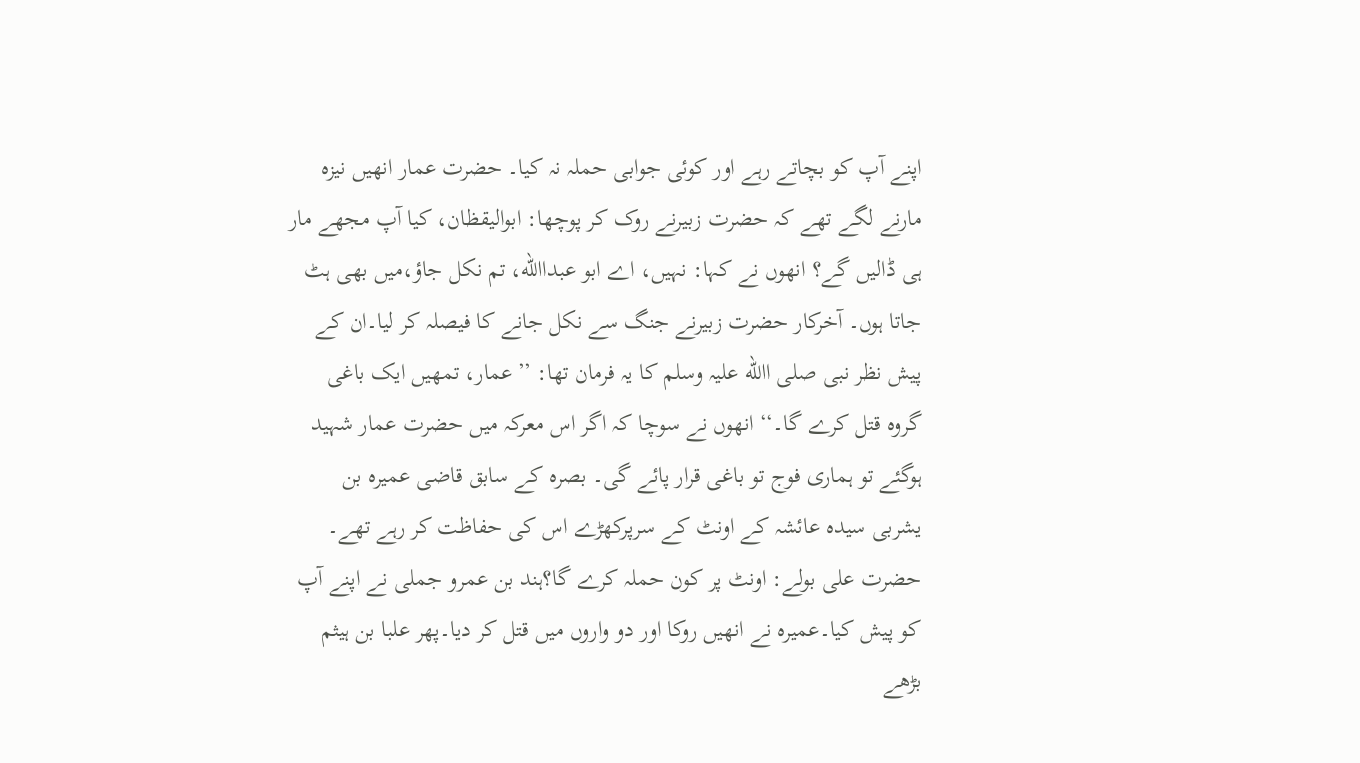اپنے آپ کو بچاتے رہے اور کوئی جوابی حملہ نہ کیا۔ حضرت عمار انھیں نیزہ مارنے لگے تھے کہ حضرت زبیرنے روک کر پوچھا: ابوالیقظان، کیا آپ مجھے مار ہی ڈالیں گے؟ انھوں نے کہا: نہیں، اے ابو عبداالله، تم نکل جاؤ،میں بھی ہٹ جاتا ہوں۔ آخرکار حضرت زبیرنے جنگ سے نکل جانے کا فیصلہ کر لیا۔ان کے پیش نظر نبی صلی االله علیہ وسلم کا یہ فرمان تھا: ’’عمار، تمھیں ایک باغی گروہ قتل کرے گا۔‘‘ انھوں نے سوچا کہ اگر اس معرکہ میں حضرت عمار شہید ہوگئے تو ہماری فوج تو باغی قرار پائے گی۔ بصرہ کے سابق قاضی عمیرہ بن یشربی سیدہ عائشہ کے اونٹ کے سرپرکھڑے اس کی حفاظت کر رہے تھے۔ حضرت علی بولے: اونٹ پر کون حملہ کرے گا؟ہند بن عمرو جملی نے اپنے آپ کو پیش کیا۔عمیرہ نے انھیں روکا اور دو واروں میں قتل کر دیا۔پھر علبا بن ہیثم بڑھے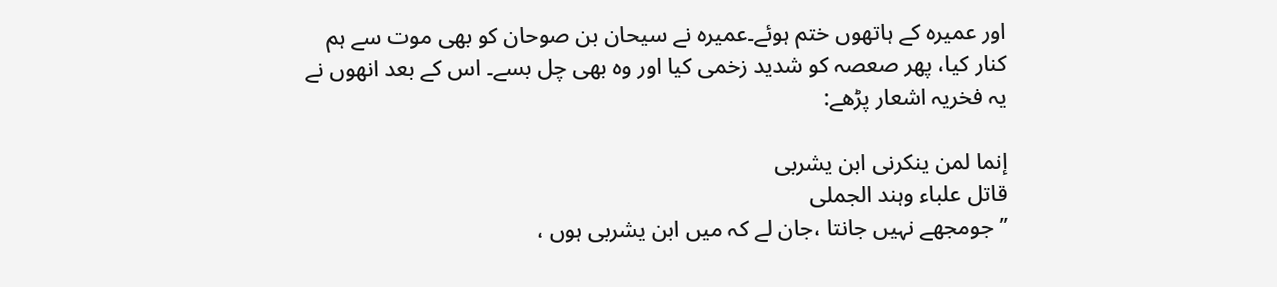اور عمیرہ کے ہاتھوں ختم ہوئے۔عمیرہ نے سیحان بن صوحان کو بھی موت سے ہم کنار کیا، پھر صعصہ کو شدید زخمی کیا اور وہ بھی چل بسے۔ اس کے بعد انھوں نے یہ فخریہ اشعار پڑھے:

إنما لمن ینکرنی ابن یشربی
قاتل علباء وہند الجملی
’’جومجھے نہیں جانتا ،جان لے کہ میں ابن یشربی ہوں ،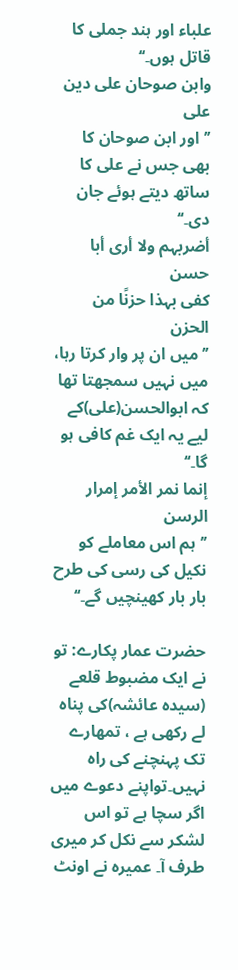علباء اور ہند جملی کا قاتل ہوں۔‘‘
وابن صوحان علی دین علی
’’اور ابن صوحان کا بھی جس نے علی کا ساتھ دیتے ہوئے جان دی۔‘‘
أضربہم ولا أری أبا حسن
کفی بہذا حزنًا من الحزن
’’میں ان پر وار کرتا رہا، میں نہیں سمجھتا تھا کہ ابوالحسن(علی)کے لیے یہ ایک غم کافی ہو گا۔‘‘
إنما نمر الأمر إمرار الرسن
’’ہم اس معاملے کو نکیل کی رسی کی طرح بار بار کھینچیں گے۔‘‘

حضرت عمار پکارے: تو نے ایک مضبوط قلعے (سیدہ عائشہ)کی پناہ لے رکھی ہے ، تمھارے تک پہنچنے کی راہ نہیں۔تواپنے دعوے میں اگر سچا ہے تو اس لشکر سے نکل کر میری طرف آ۔ عمیرہ نے اونٹ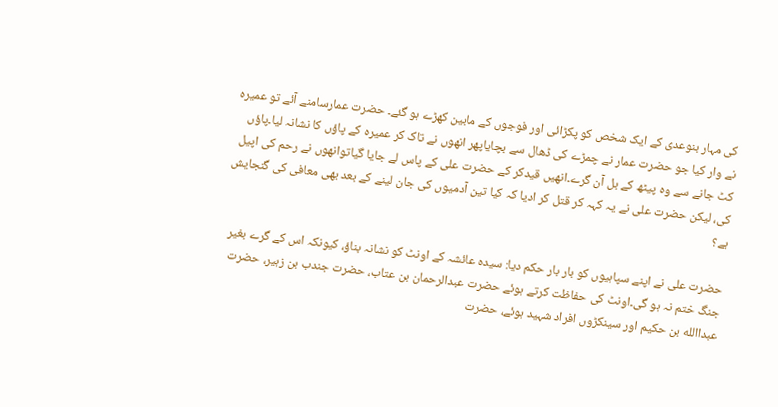کی مہار بنوعدی کے ایک شخص کو پکڑائی اور فوجوں کے مابین کھڑے ہو گئے۔ حضرت عمارسامنے آئے تو عمیرہ نے وار کیا جو حضرت عمار نے چمڑے کی ڈھال سے بچایاپھر انھوں نے تاک کر عمیرہ کے پاؤں کا نشانہ لیا۔پاؤں کٹ جانے سے وہ پیٹھ کے بل آن گرے۔انھیں قیدکر کے حضرت علی کے پاس لے جایا گیاتوانھوں نے رحم کی اپیل کی، لیکن حضرت علی نے یہ کہہ کر قتل کر ادیا کہ کیا تین آدمیوں کی جان لینے کے بعد بھی معافی کی گنجایش ہے؟

حضرت علی نے اپنے سپاہیوں کو بار بار حکم دیا: سیدہ عائشہ کے اونٹ کو نشانہ بناؤ، کیونکہ اس کے گرے بغیر جنگ ختم نہ ہو گی۔اونٹ کی حفاظت کرتے ہوئے حضرت عبدالرحمان بن عتاب، حضرت جندب بن زہیر، حضرت عبداالله بن حکیم اور سینکڑوں افراد شہید ہوئے، حضرت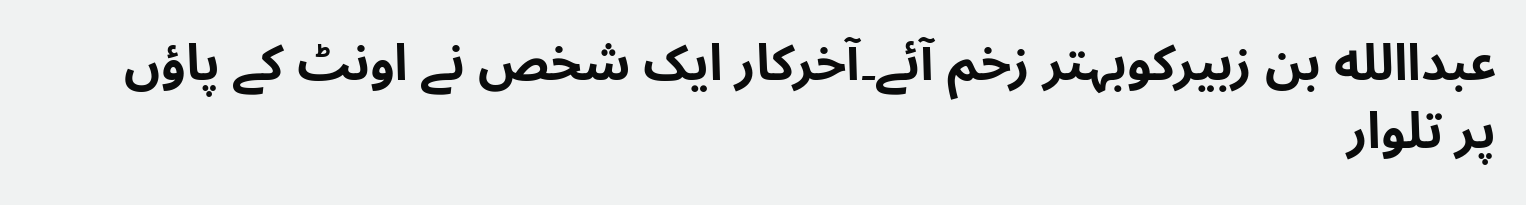عبداالله بن زبیرکوبہتر زخم آئے۔آخرکار ایک شخص نے اونٹ کے پاؤں پر تلوار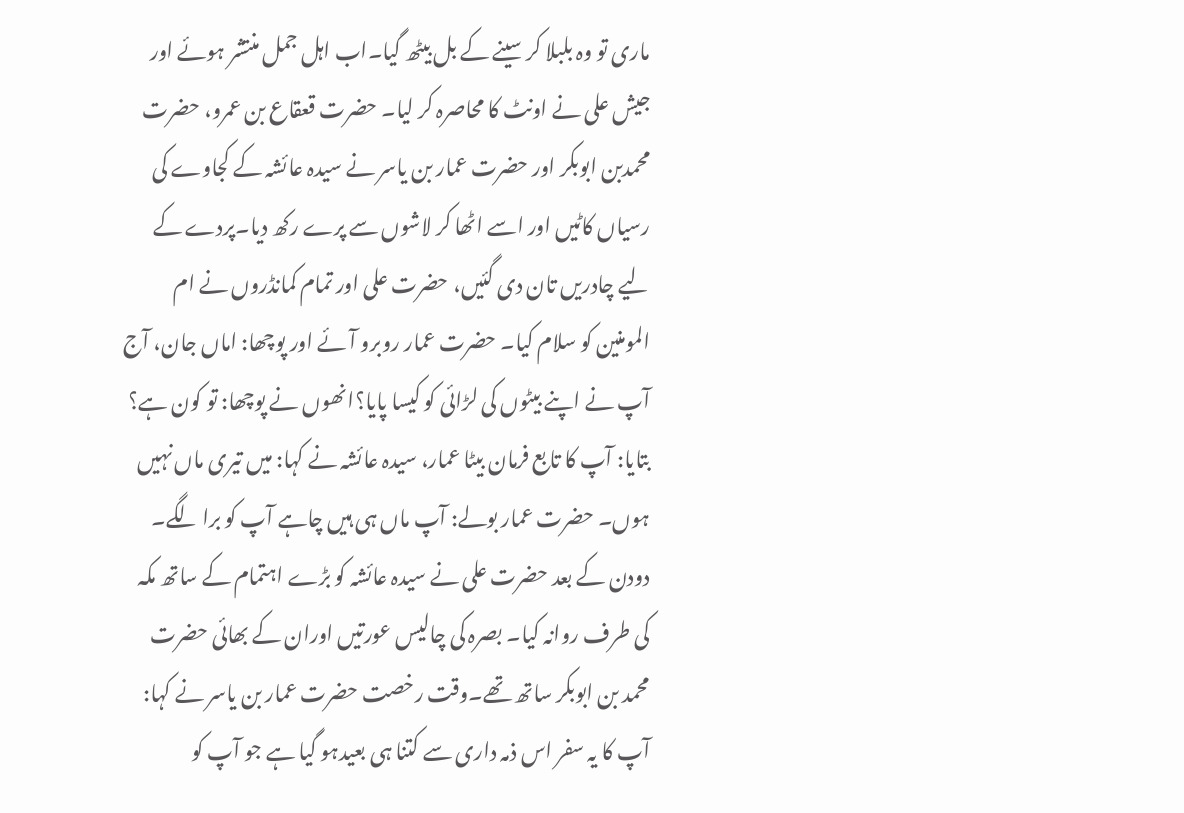ماری تو وہ بلبلا کر سینے کے بل بیٹھ گیا۔اب اہل جمل منتشر ہوئے اور جیش علی نے اونٹ کا محاصرہ کر لیا۔ حضرت قعقاع بن عمرو، حضرت محمدبن ابوبکر اور حضرت عمار بن یاسر نے سیدہ عائشہ کے کجاوے کی رسیاں کاٹیں اور اسے اٹھا کر لاشوں سے پرے رکھ دیا۔پردے کے لیے چادریں تان دی گئیں، حضرت علی اور تمام کمانڈروں نے ام المومنین کو سلام کیا۔ حضرت عمار روبرو آئے اور پوچھا: اماں جان، آج آپ نے اپنے بیٹوں کی لڑائی کو کیسا پایا؟انھوں نے پوچھا: تو کون ہے؟ بتایا: آپ کا تابع فرمان بیٹا عمار، سیدہ عائشہ نے کہا: میں تیری ماں نہیں ہوں۔ حضرت عمار بولے: آپ ماں ہی ہیں چاہے آپ کو برا لگے۔ دودن کے بعد حضرت علی نے سیدہ عائشہ کو بڑے اہتمام کے ساتھ مکہ کی طرف روانہ کیا۔ بصرہ کی چالیس عورتیں اوران کے بھائی حضرت محمد بن ابوبکر ساتھ تھے۔وقت رخصت حضرت عمار بن یاسر نے کہا: آپ کا یہ سفر اس ذمہ داری سے کتنا ہی بعیدہو گیا ہے جو آپ کو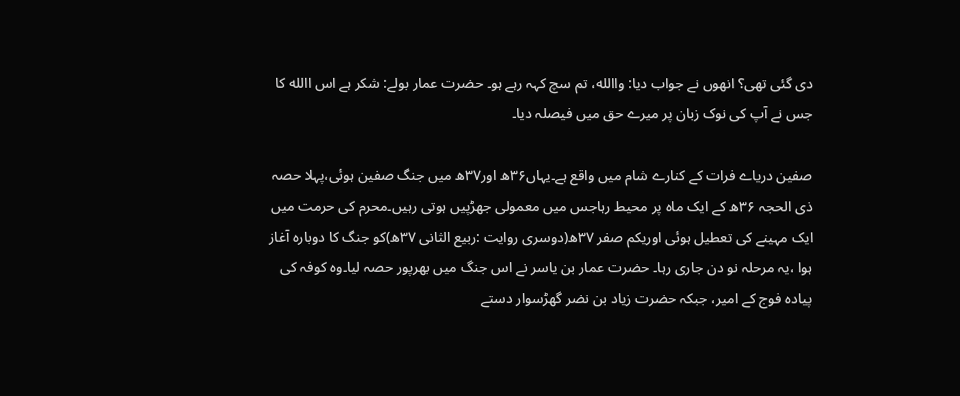دی گئی تھی؟ انھوں نے جواب دیا: واالله، تم سچ کہہ رہے ہو۔ حضرت عمار بولے: شکر ہے اس االله کا جس نے آپ کی نوک زبان پر میرے حق میں فیصلہ دیا۔

صفین دریاے فرات کے کنارے شام میں واقع ہے۔یہاں۳۶ھ اور۳۷ھ میں جنگ صفین ہوئی،پہلا حصہ ذی الحجہ ۳۶ھ کے ایک ماہ پر محیط رہاجس میں معمولی جھڑپیں ہوتی رہیں۔محرم کی حرمت میں ایک مہینے کی تعطیل ہوئی اوریکم صفر ۳۷ھ(دوسری روایت :ربیع الثانی ۳۷ھ)کو جنگ کا دوبارہ آغاز ہوا ،یہ مرحلہ نو دن جاری رہا۔ حضرت عمار بن یاسر نے اس جنگ میں بھرپور حصہ لیا۔وہ کوفہ کی پیادہ فوج کے امیر، جبکہ حضرت زیاد بن نضر گھڑسوار دستے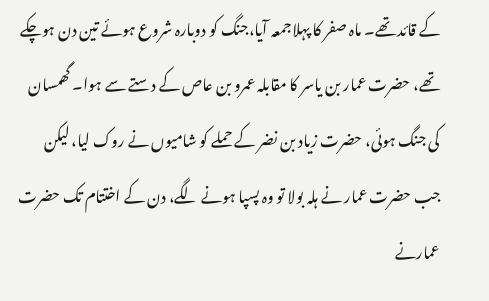کے قائد تھے۔ ماہ صفر کا پہلاجمعہ آیا،جنگ کو دوبارہ شروع ہوئے تین دن ہوچکے تھے، حضرت عمار بن یاسر کا مقابلہ عمرو بن عاص کے دستے سے ہوا۔ گھمسان کی جنگ ہوئی، حضرت زیاد بن نضر کے حملے کو شامیوں نے روک لیا، لیکن جب حضرت عمار نے ہلہ بولا تو وہ پسپا ہونے لگے، دن کے اختتام تک حضرت عمارنے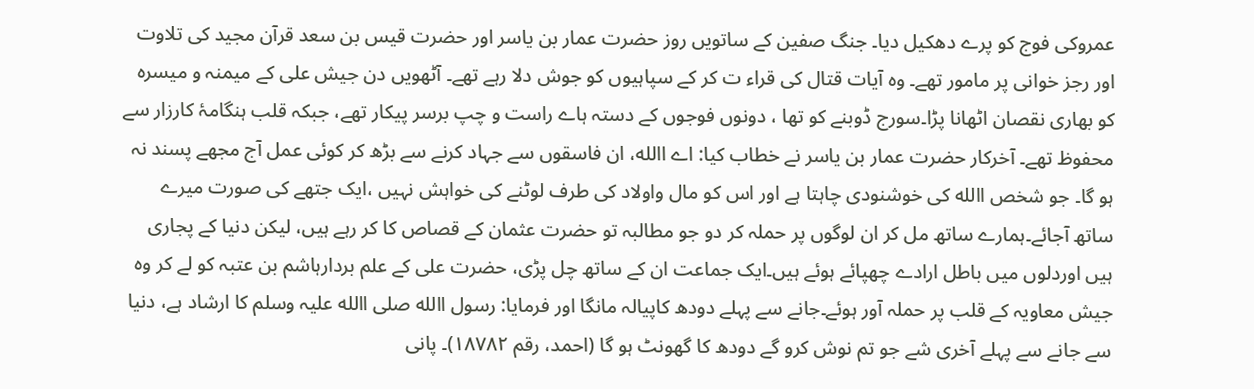عمروکی فوج کو پرے دھکیل دیا۔ جنگ صفین کے ساتویں روز حضرت عمار بن یاسر اور حضرت قیس بن سعد قرآن مجید کی تلاوت اور رجز خوانی پر مامور تھے۔ وہ آیات قتال کی قراء ت کر کے سپاہیوں کو جوش دلا رہے تھے۔ آٹھویں دن جیش علی کے میمنہ و میسرہ کو بھاری نقصان اٹھانا پڑا۔سورج ڈوبنے کو تھا ، دونوں فوجوں کے دستہ ہاے راست و چپ برسر پیکار تھے، جبکہ قلب ہنگامۂ کارزار سے محفوظ تھے۔ آخرکار حضرت عمار بن یاسر نے خطاب کیا: اے االله، ان فاسقوں سے جہاد کرنے سے بڑھ کر کوئی عمل آج مجھے پسند نہ ہو گا۔ جو شخص االله کی خوشنودی چاہتا ہے اور اس کو مال واولاد کی طرف لوٹنے کی خواہش نہیں ،ایک جتھے کی صورت میرے ساتھ آجائے۔ہمارے ساتھ مل کر ان لوگوں پر حملہ کر دو جو مطالبہ تو حضرت عثمان کے قصاص کا کر رہے ہیں، لیکن دنیا کے پجاری ہیں اوردلوں میں باطل ارادے چھپائے ہوئے ہیں۔ایک جماعت ان کے ساتھ چل پڑی، حضرت علی کے علم بردارہاشم بن عتبہ کو لے کر وہ جیش معاویہ کے قلب پر حملہ آور ہوئے۔جانے سے پہلے دودھ کاپیالہ مانگا اور فرمایا: رسول االله صلی االله علیہ وسلم کا ارشاد ہے، دنیا سے جانے سے پہلے آخری شے جو تم نوش کرو گے دودھ کا گھونٹ ہو گا (احمد، رقم ۱۸۷۸۲)۔ پانی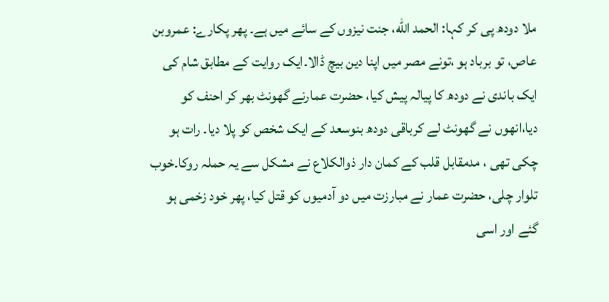ملا دودھ پی کر کہا: الحمد الله، جنت نیزوں کے سائے میں ہے۔ پھر پکارے: عمروبن عاص، تو برباد ہو ،تونے مصر میں اپنا دین بیچ ڈالا۔ایک روایت کے مطابق شام کی ایک باندی نے دودھ کا پیالہ پیش کیا، حضرت عمارنے گھونٹ بھر کر احنف کو دیا،انھوں نے گھونٹ لے کرباقی دودھ بنوسعد کے ایک شخص کو پلا دیا۔ رات ہو چکی تھی ، مدمقابل قلب کے کمان دار ذوالکلاع نے مشکل سے یہ حملہ روکا۔خوب تلوار چلی، حضرت عمار نے مبارزت میں دو آدمیوں کو قتل کیا، پھر خود زخمی ہو گئے اور اسی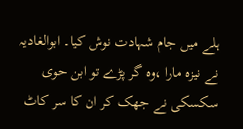ہلے میں جام شہادت نوش کیا۔ ابوالغادیہ نے نیزہ مارا ،وہ گر پڑے تو ابن حوی سکسکی نے جھک کر ان کا سر کاٹ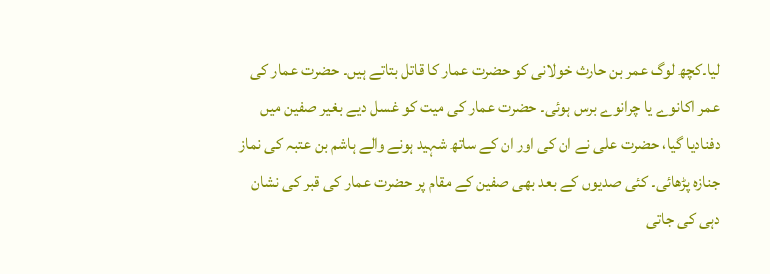لیا۔کچھ لوگ عمر بن حارث خولانی کو حضرت عمار کا قاتل بتاتے ہیں۔ حضرت عمار کی عمر اکانوے یا چرانوے برس ہوئی۔ حضرت عمار کی میت کو غسل دیے بغیر صفین میں دفنادیا گیا، حضرت علی نے ان کی اور ان کے ساتھ شہید ہونے والے ہاشم بن عتبہ کی نماز جنازہ پڑھائی۔ کئی صدیوں کے بعد بھی صفین کے مقام پر حضرت عمار کی قبر کی نشان دہی کی جاتی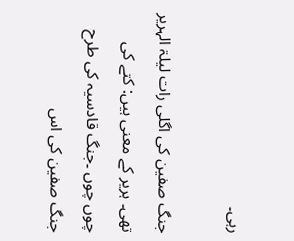رہی۔

جنگ صفین کی اگلی رات لیلۃ الہریر تھی۔ ہریر کے معنی ہیں: کتے کی چوں چوں ۔جنگ قادسیہ کی طرح جنگ صفین کی اس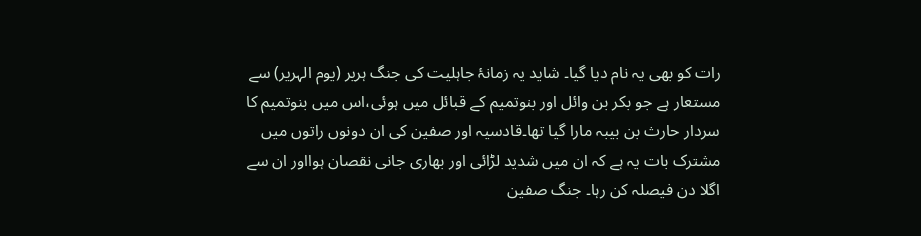رات کو بھی یہ نام دیا گیا۔ شاید یہ زمانۂ جاہلیت کی جنگ ہریر (یوم الہریر) سے مستعار ہے جو بکر بن وائل اور بنوتمیم کے قبائل میں ہوئی،اس میں بنوتمیم کا سردار حارث بن بیبہ مارا گیا تھا۔قادسیہ اور صفین کی ان دونوں راتوں میں مشترک بات یہ ہے کہ ان میں شدید لڑائی اور بھاری جانی نقصان ہوااور ان سے اگلا دن فیصلہ کن رہا۔ جنگ صفین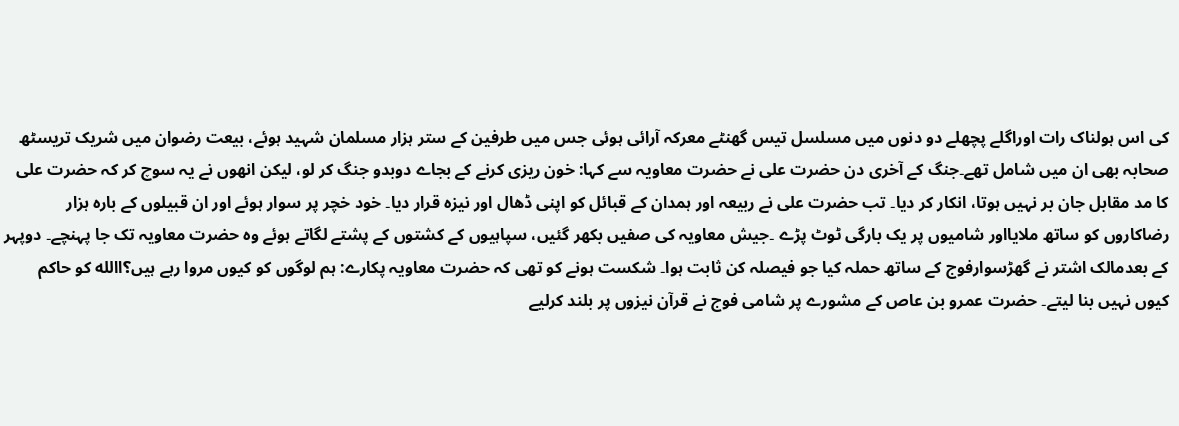کی اس ہولناک رات اوراگلے پچھلے دو دنوں میں مسلسل تیس گھنٹے معرکہ آرائی ہوئی جس میں طرفین کے ستر ہزار مسلمان شہید ہوئے، بیعت رضوان میں شریک تریسٹھ صحابہ بھی ان میں شامل تھے۔جنگ کے آخری دن حضرت علی نے حضرت معاویہ سے کہا: خون ریزی کرنے کے بجاے دوبدو جنگ کر لو، لیکن انھوں نے یہ سوچ کر کہ حضرت علی کا مد مقابل جان بر نہیں ہوتا، انکار کر دیا۔ تب حضرت علی نے ربیعہ اور ہمدان کے قبائل کو اپنی ڈھال اور نیزہ قرار دیا۔ خود خچر پر سوار ہوئے اور ان قبیلوں کے بارہ ہزار رضاکاروں کو ساتھ ملایااور شامیوں پر یک بارگی ٹوٹ پڑے ۔جیش معاویہ کی صفیں بکھر گئیں، سپاہیوں کے کشتوں کے پشتے لگاتے ہوئے وہ حضرت معاویہ تک جا پہنچے۔ دوپہر کے بعدمالک اشتر نے گھڑسوارفوج کے ساتھ حملہ کیا جو فیصلہ کن ثابت ہوا۔ شکست ہونے کو تھی کہ حضرت معاویہ پکارے: ہم لوگوں کو کیوں مروا رہے ہیں؟االله کو حاکم کیوں نہیں بنا لیتے۔ حضرت عمرو بن عاص کے مشورے پر شامی فوج نے قرآن نیزوں پر بلند کرلیے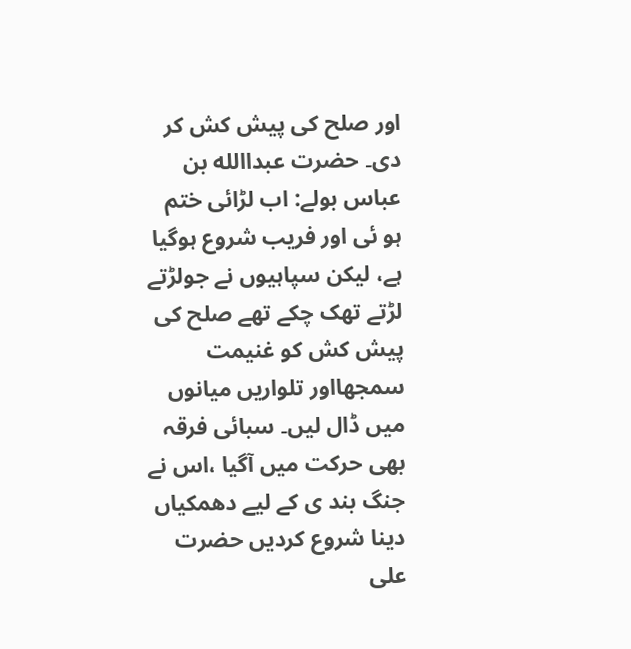اور صلح کی پیش کش کر دی۔ حضرت عبداالله بن عباس بولے: اب لڑائی ختم ہو ئی اور فریب شروع ہوگیا ہے، لیکن سپاہیوں نے جولڑتے لڑتے تھک چکے تھے صلح کی پیش کش کو غنیمت سمجھااور تلواریں میانوں میں ڈال لیں۔ سبائی فرقہ بھی حرکت میں آگیا ،اس نے جنگ بند ی کے لیے دھمکیاں دینا شروع کردیں حضرت علی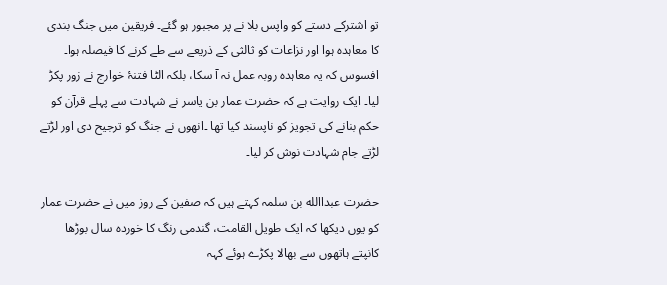تو اشترکے دستے کو واپس بلا نے پر مجبور ہو گئے۔ فریقین میں جنگ بندی کا معاہدہ ہوا اور نزاعات کو ثالثی کے ذریعے سے طے کرنے کا فیصلہ ہوا۔ افسوس کہ یہ معاہدہ روبہ عمل نہ آ سکا، بلکہ الٹا فتنۂ خوارج نے زور پکڑ لیا۔ ایک روایت ہے کہ حضرت عمار بن یاسر نے شہادت سے پہلے قرآن کو حکم بنانے کی تجویز کو ناپسند کیا تھا ۔انھوں نے جنگ کو ترجیح دی اور لڑتے لڑتے جام شہادت نوش کر لیا۔

حضرت عبداالله بن سلمہ کہتے ہیں کہ صفین کے روز میں نے حضرت عمار کو یوں دیکھا کہ ایک طویل القامت، گندمی رنگ کا خوردہ سال بوڑھا کانپتے ہاتھوں سے بھالا پکڑے ہوئے کہہ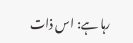رہا ہے: اس ذات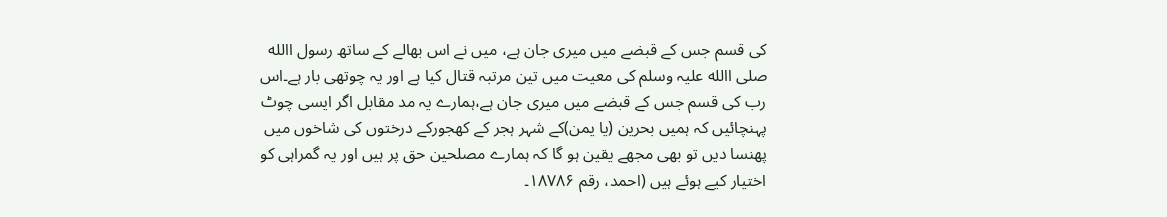کی قسم جس کے قبضے میں میری جان ہے، میں نے اس بھالے کے ساتھ رسول االله صلی االله علیہ وسلم کی معیت میں تین مرتبہ قتال کیا ہے اور یہ چوتھی بار ہے۔اس رب کی قسم جس کے قبضے میں میری جان ہے،ہمارے یہ مد مقابل اگر ایسی چوٹ پہنچائیں کہ ہمیں بحرین (یا یمن)کے شہر ہجر کے کھجورکے درختوں کی شاخوں میں پھنسا دیں تو بھی مجھے یقین ہو گا کہ ہمارے مصلحین حق پر ہیں اور یہ گمراہی کو اختیار کیے ہوئے ہیں (احمد، رقم ۱۸۷۸۶۔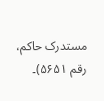مستدرک حاکم، رقم ۵۶۵۱)۔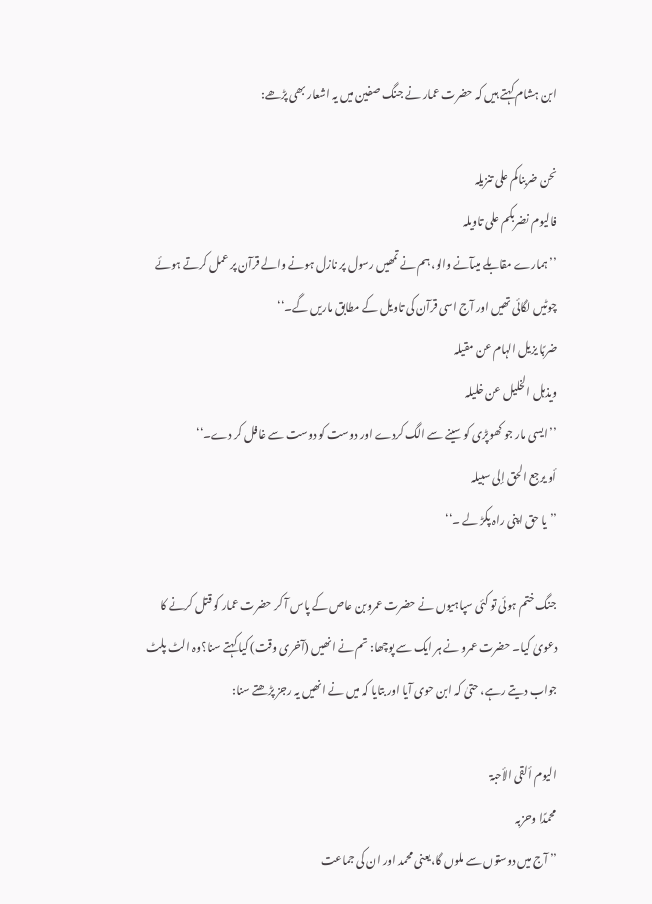ابن ہشام کہتے ہیں کہ حضرت عمار نے جنگ صفین میں یہ اشعار بھی پڑھے:

نحن ضربناکم علی تنزیلہ
فالیوم نضربکم علی تاویلہ
’’ہمارے مقابلے میںآنے والو، ہم نے تمھیں رسول پر نازل ہونے والے قرآن پر عمل کرتے ہوئے چوٹیں لگائی تھیں اور آج اسی قرآن کی تاویل کے مطابق ماریں گے۔‘‘
ضربًا یزیل الہام عن مقیلہ
ویذہل الخلیل عن خلیلہ
’’ایسی مار جو کھوپڑی کو سینے سے الگ کردے اور دوست کو دوست سے غافل کر دے۔‘‘
أو یرجع الحق إلی سبیلہ
’’یا حق اپنی راہ پکڑ لے ۔‘‘

جنگ ختم ہوئی تو کئی سپاہیوں نے حضرت عمروبن عاص کے پاس آ کر حضرت عمار کو قتل کرنے کا دعویٰ کیا۔ حضرت عمرو نے ہر ایک سے پوچھا: تم نے انھیں (آخری وقت) کیا کہتے سنا؟وہ الٹ پلٹ جواب دیتے رہے، حتیٰ کہ ابن حوی آیا اور بتایا کہ میں نے انھیں یہ رجز پڑھتے سنا:

الیوم ألقی الأحبۃ
محمدًا وحزبہ
’’ آج میں دوستوں سے ملوں گا،یعنی محمد اور ان کی جماعت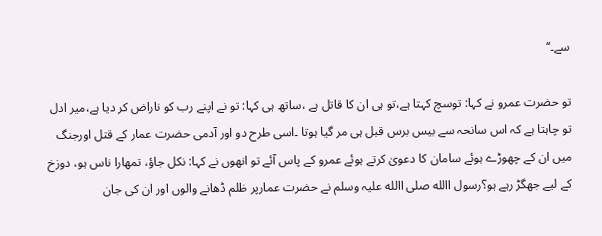سے۔‘‘

تو حضرت عمرو نے کہا: توسچ کہتا ہے،تو ہی ان کا قاتل ہے ،ساتھ ہی کہا: تو نے اپنے رب کو ناراض کر دیا ہے،میر ادل تو چاہتا ہے کہ اس سانحہ سے بیس برس قبل ہی مر گیا ہوتا ۔اسی طرح دو اور آدمی حضرت عمار کے قتل اورجنگ میں ان کے چھوڑے ہوئے سامان کا دعویٰ کرتے ہوئے عمرو کے پاس آئے تو انھوں نے کہا: نکل جاؤ، تمھارا ناس ہو، دوزخ کے لیے جھگڑ رہے ہو؟رسول االله صلی االله علیہ وسلم نے حضرت عمارپر ظلم ڈھانے والوں اور ان کی جان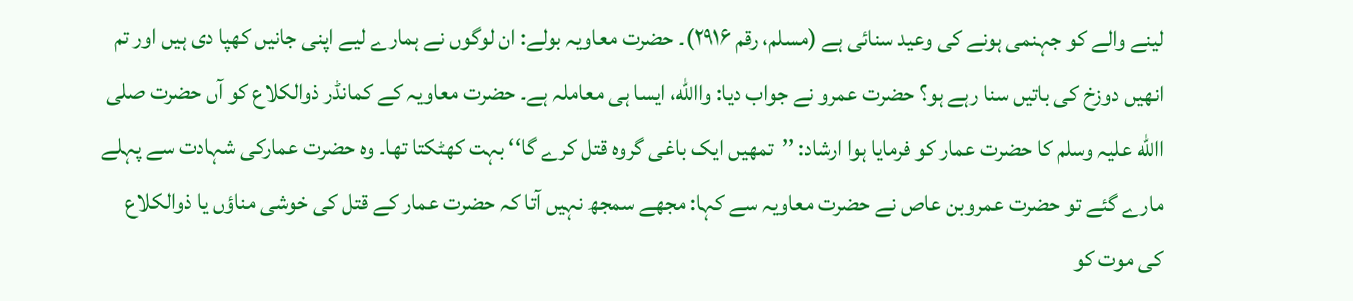لینے والے کو جہنمی ہونے کی وعید سنائی ہے (مسلم، رقم ۲۹۱۶)۔ حضرت معاویہ بولے: ان لوگوں نے ہمارے لیے اپنی جانیں کھپا دی ہیں اور تم انھیں دوزخ کی باتیں سنا رہے ہو؟ حضرت عمرو نے جواب دیا: واالله، ایسا ہی معاملہ ہے۔ حضرت معاویہ کے کمانڈر ذوالکلاع کو آں حضرت صلی االله علیہ وسلم کا حضرت عمار کو فرمایا ہوا ارشاد: ’’تمھیں ایک باغی گروہ قتل کرے گا‘‘ بہت کھٹکتا تھا۔ وہ حضرت عمارکی شہادت سے پہلے مارے گئے تو حضرت عمروبن عاص نے حضرت معاویہ سے کہا: مجھے سمجھ نہیں آتا کہ حضرت عمار کے قتل کی خوشی مناؤں یا ذوالکلاع کی موت کو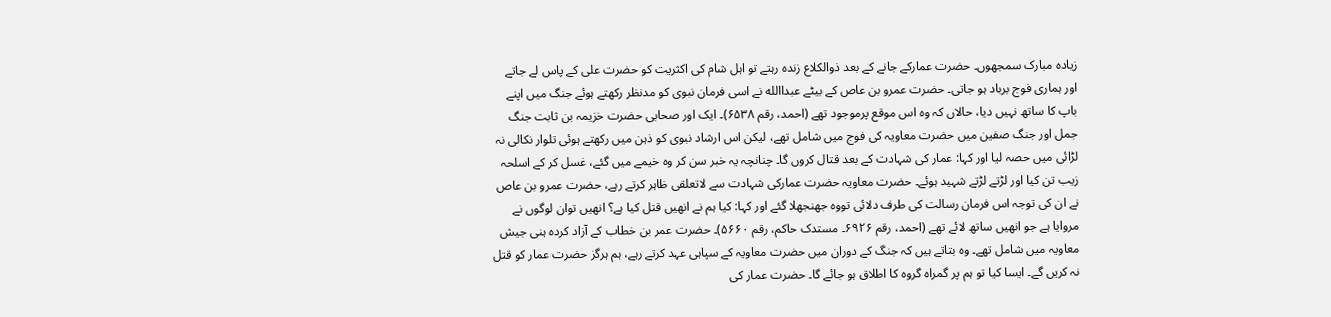زیادہ مبارک سمجھوں۔ حضرت عمارکے جانے کے بعد ذوالکلاع زندہ رہتے تو اہل شام کی اکثریت کو حضرت علی کے پاس لے جاتے اور ہماری فوج برباد ہو جاتی۔ حضرت عمرو بن عاص کے بیٹے عبداالله نے اسی فرمان نبوی کو مدنظر رکھتے ہوئے جنگ میں اپنے باپ کا ساتھ نہیں دیا، حالاں کہ وہ اس موقع پرموجود تھے (احمد، رقم ۶۵۳۸)۔ ایک اور صحابی حضرت خزیمہ بن ثابت جنگ جمل اور جنگ صفین میں حضرت معاویہ کی فوج میں شامل تھے، لیکن اس ارشاد نبوی کو ذہن میں رکھتے ہوئی تلوار نکالی نہ لڑائی میں حصہ لیا اور کہا: عمار کی شہادت کے بعد قتال کروں گا۔ چنانچہ یہ خبر سن کر وہ خیمے میں گئے، غسل کر کے اسلحہ زیب تن کیا اور لڑتے لڑتے شہید ہوئے۔ حضرت معاویہ حضرت عمارکی شہادت سے لاتعلقی ظاہر کرتے رہے، حضرت عمرو بن عاص نے ان کی توجہ اس فرمان رسالت کی طرف دلائی تووہ جھنجھلا گئے اور کہا: کیا ہم نے انھیں قتل کیا ہے؟ انھیں توان لوگوں نے مروایا ہے جو انھیں ساتھ لائے تھے (احمد، رقم ۶۹۲۶۔ مستدک حاکم، رقم ۵۶۶۰)۔ حضرت عمر بن خطاب کے آزاد کردہ ہنی جیش معاویہ میں شامل تھے۔ وہ بتاتے ہیں کہ جنگ کے دوران میں حضرت معاویہ کے سپاہی عہد کرتے رہے، ہم ہرگز حضرت عمار کو قتل نہ کریں گے۔ ایسا کیا تو ہم پر گمراہ گروہ کا اطلاق ہو جائے گا۔ حضرت عمار کی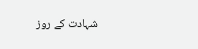شہادت کے روز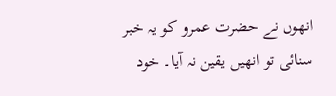انھوں نے حضرت عمرو کو یہ خبر سنائی تو انھیں یقین نہ آیا۔ خود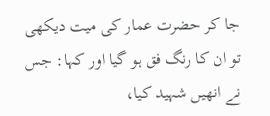جا کر حضرت عمار کی میت دیکھی تو ان کا رنگ فق ہو گیا اور کہا: جس نے انھیں شہید کیا،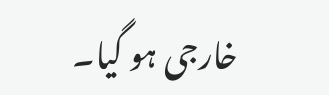خارجی ہو گیا۔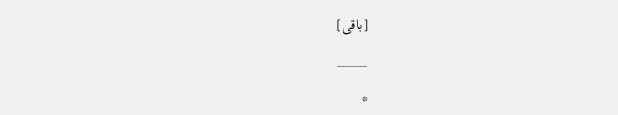[باقی]

_____

*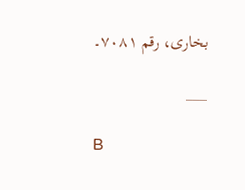بخاری، رقم ۷۰۸۱۔

___

B